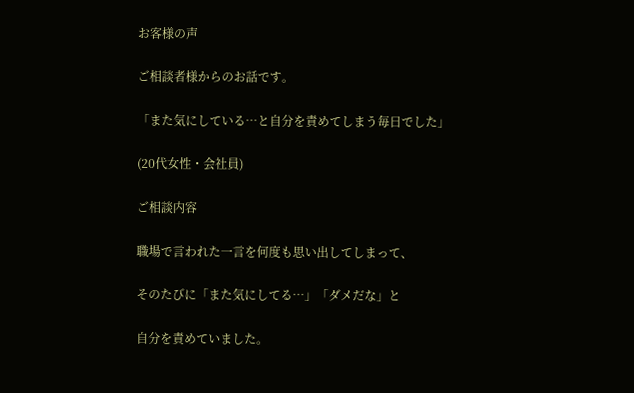お客様の声

ご相談者様からのお話です。

「また気にしている…と自分を責めてしまう毎日でした」

(20代女性・会社員)

ご相談内容

職場で言われた一言を何度も思い出してしまって、

そのたびに「また気にしてる…」「ダメだな」と

自分を責めていました。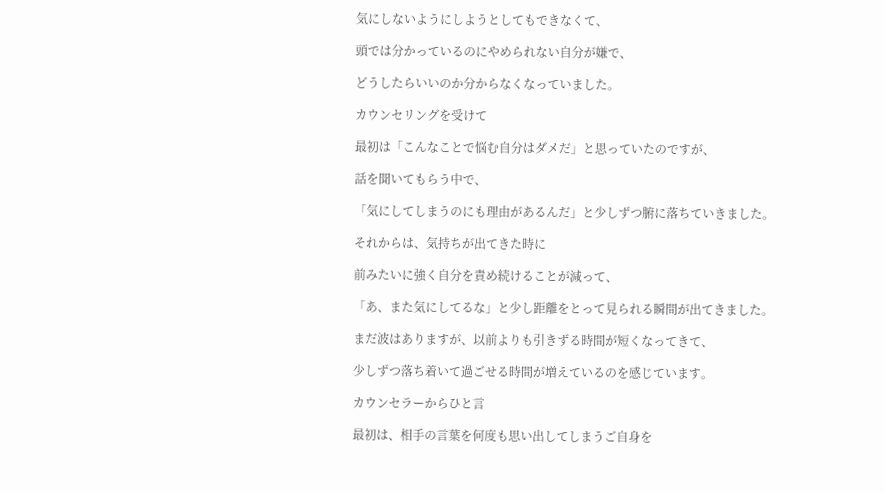気にしないようにしようとしてもできなくて、

頭では分かっているのにやめられない自分が嫌で、

どうしたらいいのか分からなくなっていました。

カウンセリングを受けて

最初は「こんなことで悩む自分はダメだ」と思っていたのですが、

話を聞いてもらう中で、

「気にしてしまうのにも理由があるんだ」と少しずつ腑に落ちていきました。

それからは、気持ちが出てきた時に

前みたいに強く自分を責め続けることが減って、

「あ、また気にしてるな」と少し距離をとって見られる瞬間が出てきました。

まだ波はありますが、以前よりも引きずる時間が短くなってきて、

少しずつ落ち着いて過ごせる時間が増えているのを感じています。

カウンセラーからひと言

最初は、相手の言葉を何度も思い出してしまうご自身を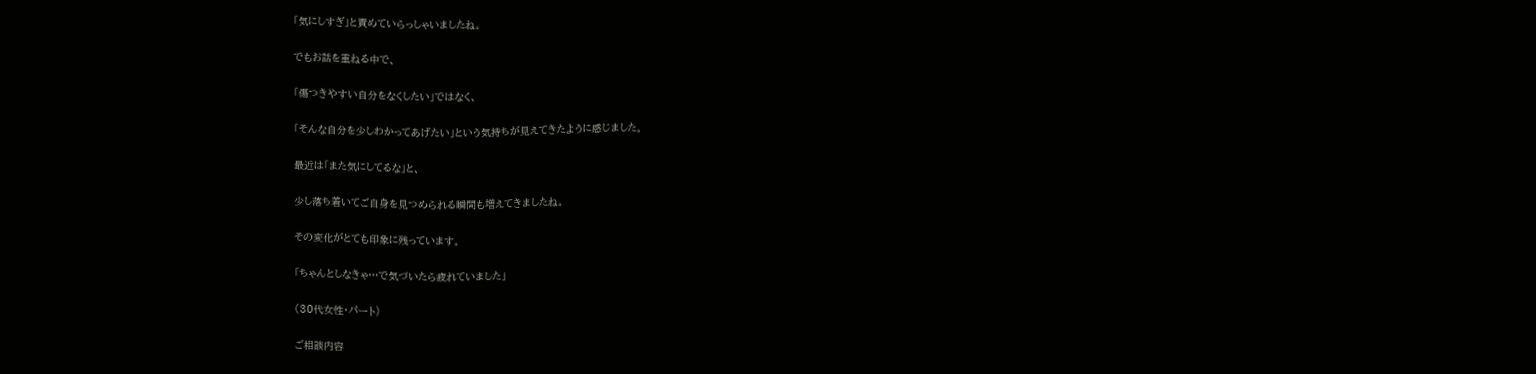「気にしすぎ」と責めていらっしゃいましたね。

でもお話を重ねる中で、

「傷つきやすい自分をなくしたい」ではなく、

「そんな自分を少しわかってあげたい」という気持ちが見えてきたように感じました。

最近は「また気にしてるな」と、

少し落ち着いてご自身を見つめられる瞬間も増えてきましたね。

その変化がとても印象に残っています。

「ちゃんとしなきゃ…で気づいたら疲れていました」

(30代女性・パート)

ご相談内容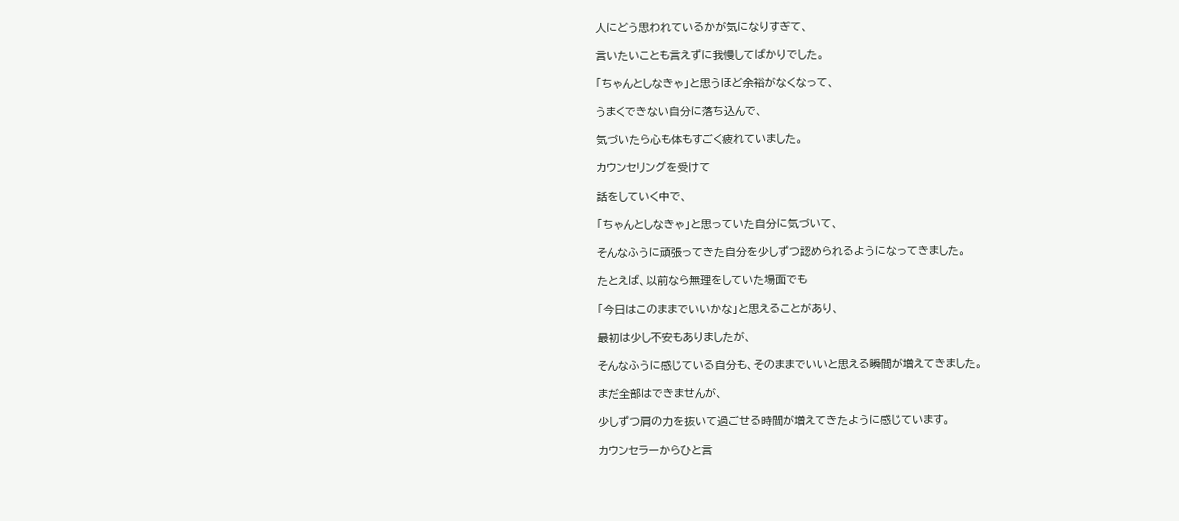人にどう思われているかが気になりすぎて、

言いたいことも言えずに我慢してばかりでした。

「ちゃんとしなきゃ」と思うほど余裕がなくなって、

うまくできない自分に落ち込んで、

気づいたら心も体もすごく疲れていました。

カウンセリングを受けて

話をしていく中で、

「ちゃんとしなきゃ」と思っていた自分に気づいて、

そんなふうに頑張ってきた自分を少しずつ認められるようになってきました。

たとえば、以前なら無理をしていた場面でも

「今日はこのままでいいかな」と思えることがあり、

最初は少し不安もありましたが、

そんなふうに感じている自分も、そのままでいいと思える瞬間が増えてきました。

まだ全部はできませんが、

少しずつ肩の力を抜いて過ごせる時間が増えてきたように感じています。

カウンセラーからひと言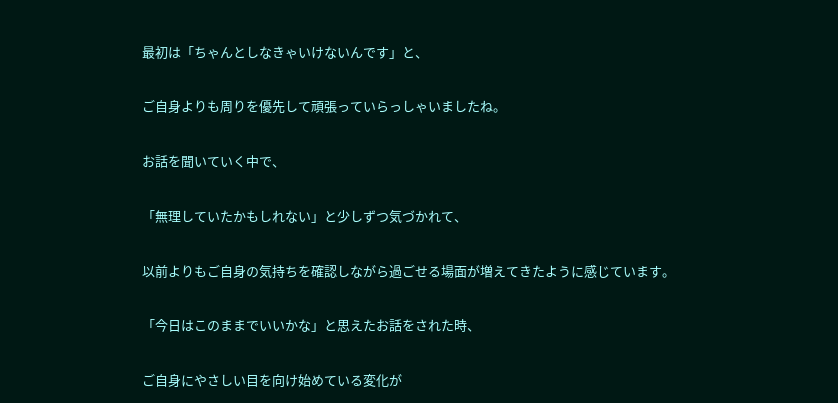最初は「ちゃんとしなきゃいけないんです」と、

ご自身よりも周りを優先して頑張っていらっしゃいましたね。

お話を聞いていく中で、

「無理していたかもしれない」と少しずつ気づかれて、

以前よりもご自身の気持ちを確認しながら過ごせる場面が増えてきたように感じています。

「今日はこのままでいいかな」と思えたお話をされた時、

ご自身にやさしい目を向け始めている変化が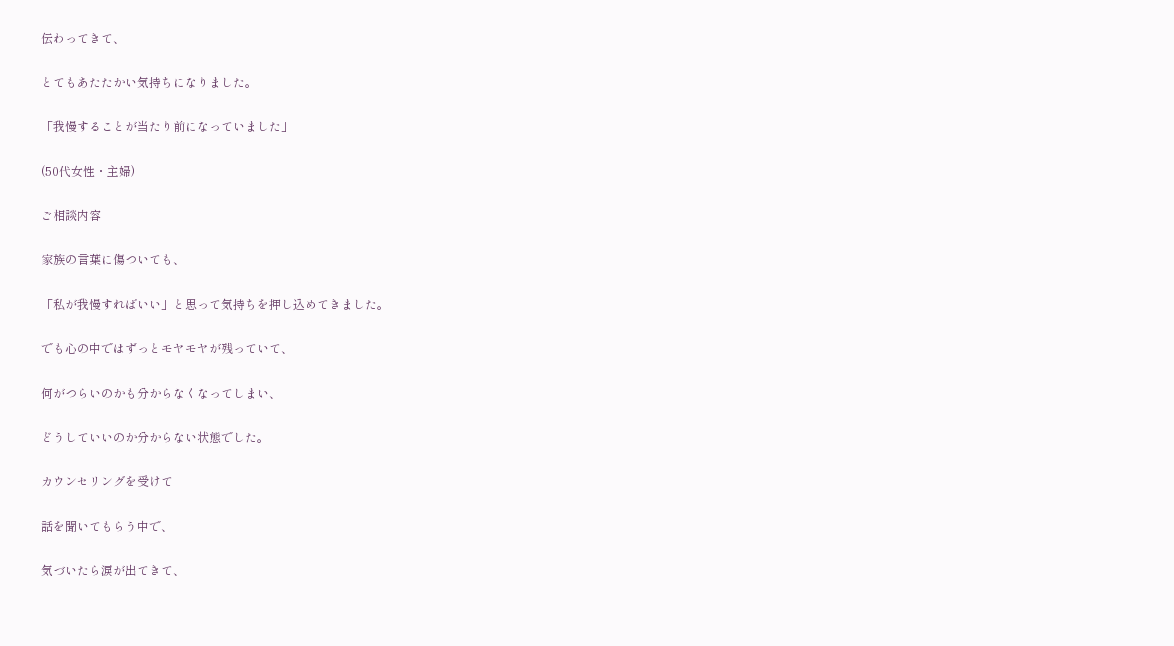伝わってきて、

とてもあたたかい気持ちになりました。

「我慢することが当たり前になっていました」

(50代女性・主婦)

ご相談内容

家族の言葉に傷ついても、

「私が我慢すればいい」と思って気持ちを押し込めてきました。

でも心の中ではずっとモヤモヤが残っていて、

何がつらいのかも分からなくなってしまい、

どうしていいのか分からない状態でした。

カウンセリングを受けて

話を聞いてもらう中で、

気づいたら涙が出てきて、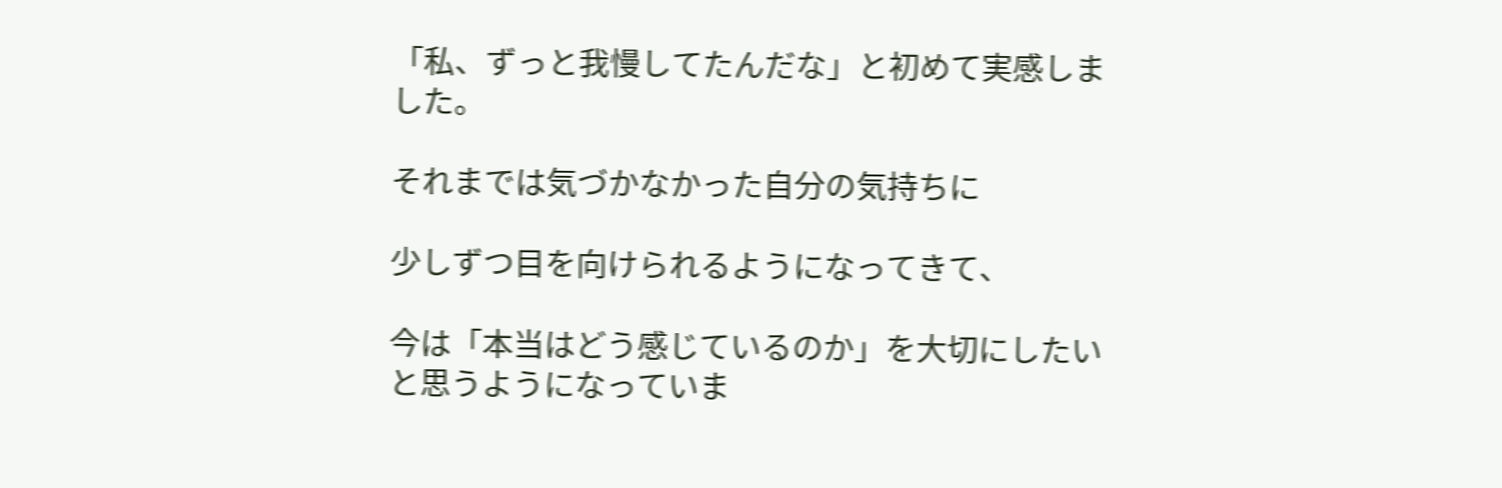「私、ずっと我慢してたんだな」と初めて実感しました。

それまでは気づかなかった自分の気持ちに

少しずつ目を向けられるようになってきて、

今は「本当はどう感じているのか」を大切にしたいと思うようになっていま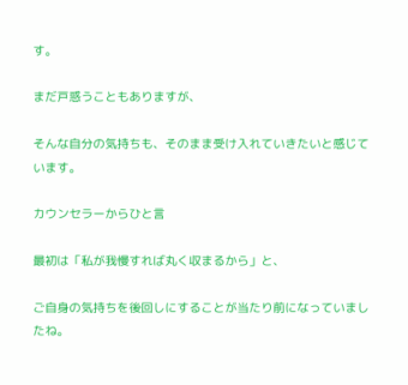す。

まだ戸惑うこともありますが、

そんな自分の気持ちも、そのまま受け入れていきたいと感じています。

カウンセラーからひと言

最初は「私が我慢すれば丸く収まるから」と、

ご自身の気持ちを後回しにすることが当たり前になっていましたね。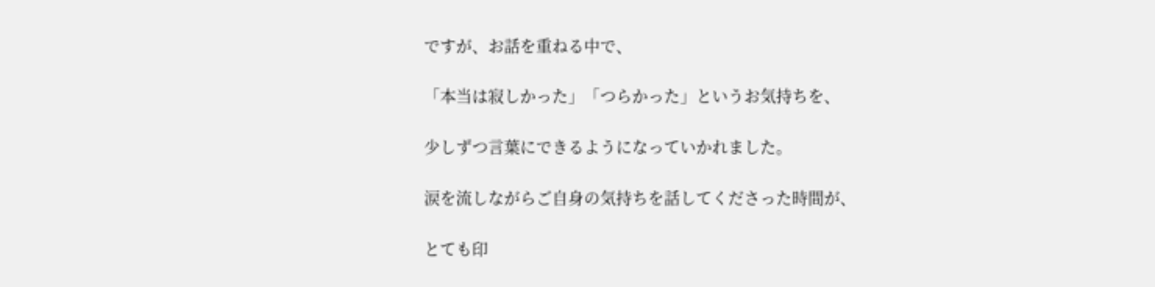ですが、お話を重ねる中で、

「本当は寂しかった」「つらかった」というお気持ちを、

少しずつ言葉にできるようになっていかれました。

涙を流しながらご自身の気持ちを話してくださった時間が、

とても印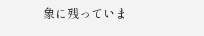象に残っていま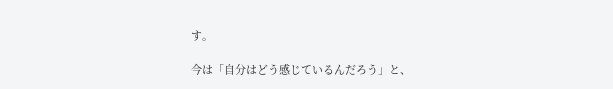す。

今は「自分はどう感じているんだろう」と、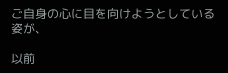ご自身の心に目を向けようとしている姿が、

以前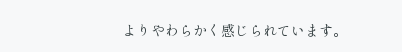よりやわらかく感じられています。